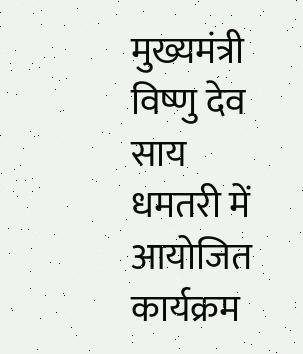मुख्यमंत्री विष्णु देव साय धमतरी में आयोजित कार्यक्रम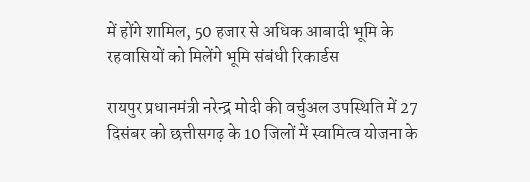में होंगे शामिल, 50 हजार से अधिक आबादी भूमि के रहवासियों को मिलेंगे भूमि संबंधी रिकार्डस

रायपुर प्रधानमंत्री नरेन्द्र मोदी की वर्चुअल उपस्थिति में 27 दिसंबर को छत्तीसगढ़ के 10 जिलों में स्वामित्व योजना के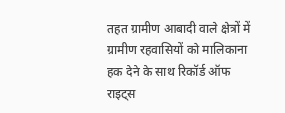तहत ग्रामीण आबादी वाले क्षेत्रों में ग्रामीण रहवासियों को मालिकाना हक देने के साथ रिकॉर्ड ऑफ राइट्स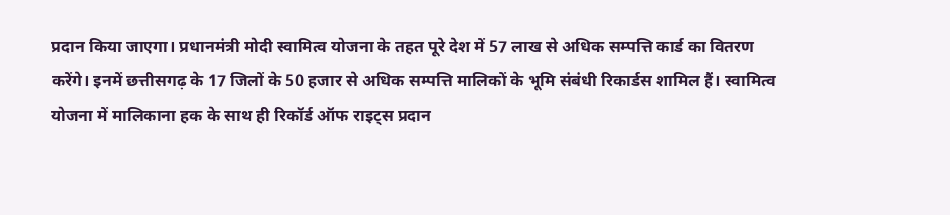प्रदान किया जाएगा। प्रधानमंत्री मोदी स्वामित्व योजना के तहत पूरे देश में 57 लाख से अधिक सम्पत्ति कार्ड का वितरण करेंगे। इनमें छत्तीसगढ़ के 17 जिलों के 50 हजार से अधिक सम्पत्ति मालिकों के भूमि संबंधी रिकार्डस शामिल हैं। स्वामित्व योजना में मालिकाना हक के साथ ही रिकॉर्ड ऑफ राइट्स प्रदान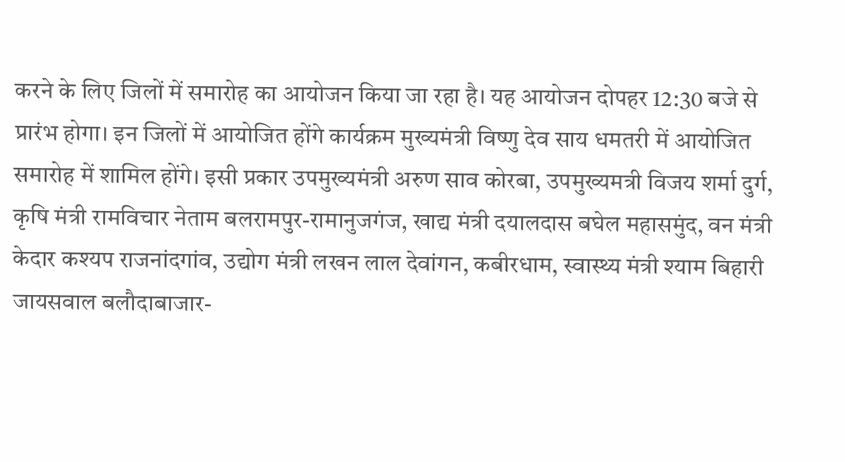करने के लिए जिलों में समारोह का आयोजन किया जा रहा है। यह आयोजन दोपहर 12:30 बजे से प्रारंभ होगा। इन जिलों में आयोजित होंगे कार्यक्रम मुख्यमंत्री विष्णु देव साय धमतरी में आयोजित समारोह में शामिल होंगे। इसी प्रकार उपमुख्यमंत्री अरुण साव कोरबा, उपमुख्यमत्री विजय शर्मा दुर्ग, कृषि मंत्री रामविचार नेताम बलरामपुर-रामानुजगंज, खाद्य मंत्री दयालदास बघेल महासमुंद, वन मंत्री केदार कश्यप राजनांदगांव, उद्योग मंत्री लखन लाल देवांगन, कबीरधाम, स्वास्थ्य मंत्री श्याम बिहारी जायसवाल बलौदाबाजार-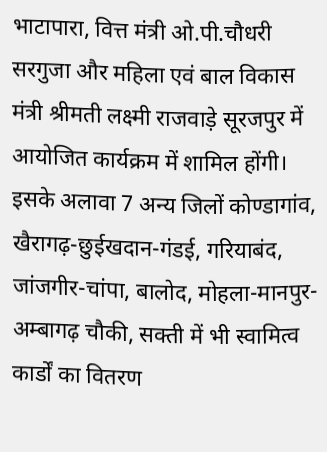भाटापारा, वित्त मंत्री ओ.पी.चौधरी सरगुजा और महिला एवं बाल विकास मंत्री श्रीमती लक्ष्मी राजवाड़े सूरजपुर में आयोजित कार्यक्रम में शामिल होंगी। इसके अलावा 7 अन्य जिलों कोण्डागांव, खैरागढ़-छुईखदान-गंडई, गरियाबंद, जांजगीर-चांपा, बालोद, मोहला-मानपुर-अम्बागढ़ चौकी, सक्ती में भी स्वामित्व कार्डों का वितरण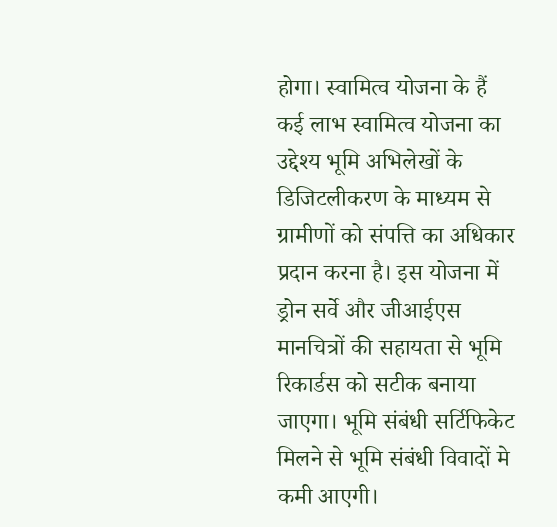होगा। स्वामित्व योजना के हैं कई लाभ स्वामित्व योजना का उद्देश्य भूमि अभिलेखों के डिजिटलीकरण के माध्यम से ग्रामीणों को संपत्ति का अधिकार प्रदान करना है। इस योजना में ड्रोन सर्वे और जीआईएस मानचित्रों की सहायता से भूमि रिकार्डस को सटीक बनाया जाएगा। भूमि संबंधी सर्टिफिकेट मिलने से भूमि संबंधी विवादों मे कमी आएगी।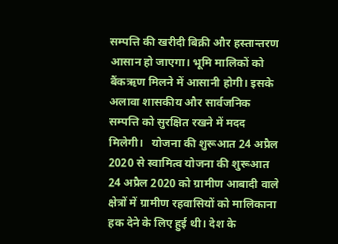सम्पत्ति की खरीदी बिक्री और हस्तान्तरण आसान हो जाएगा। भूमि मालिकों को बैंकऋण मिलने में आसानी होगी। इसके अलावा शासकीय और सार्वजनिक सम्पत्ति को सुरक्षित रखने में मदद मिलेगी।   योजना की शुरूआत 24 अप्रैल 2020 से स्वामित्व योजना की शुरूआत 24 अप्रैल 2020 को ग्रामीण आबादी वाले क्षेत्रों में ग्रामीण रहवासियों को मालिकाना हक देने के लिए हुई थी। देश के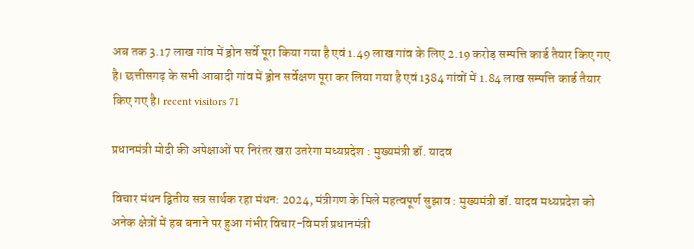अब तक 3.17 लाख गांव में ड्रोन सर्वे पूरा किया गया है एवं 1.49 लाख गांव के लिए 2.19 करोड़ सम्पत्ति कार्ड तैयार किए गए है। छत्तीसगढ़ के सभी आबादी गांव में ड्रोन सर्वेक्षण पूरा कर लिया गया है एवं 1384 गांवों में 1.84 लाख सम्पत्ति कार्ड तैयार किए गए है। recent visitors 71

प्रधानमंत्री मोदी की अपेक्षाओं पर निरंतर खरा उतरेगा मध्यप्रदेश : मुख्यमंत्री डॉ. यादव

विचार मंथन द्वितीय सत्र सार्थक रहा मंथन: 2024, मंत्रीगण के मिले महत्वपूर्ण सुझाव : मुख्यमंत्री डॉ. यादव मध्यप्रदेश को अनेक क्षेत्रों में हब बनाने पर हुआ गंभीर विचार-विमर्श प्रधानमंत्री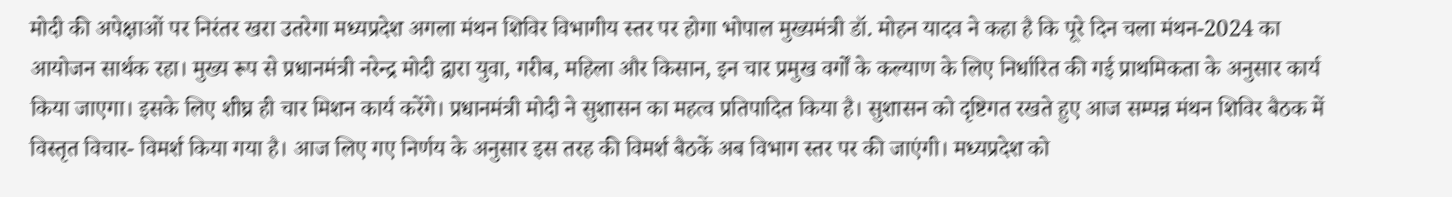मोदी की अपेक्षाओं पर निरंतर खरा उतरेगा मध्यप्रदेश अगला मंथन शिविर विभागीय स्तर पर होगा भोपाल मुख्यमंत्री डॉ. मोहन यादव ने कहा है कि पूरे दिन चला मंथन-2024 का आयोजन सार्थक रहा। मुख्य रूप से प्रधानमंत्री नरेन्द्र मोदी द्वारा युवा, गरीब, महिला और किसान, इन चार प्रमुख वर्गों के कल्याण के लिए निर्धारित की गई प्राथमिकता के अनुसार कार्य किया जाएगा। इसके लिए शीघ्र ही चार मिशन कार्य करेंगे। प्रधानमंत्री मोदी ने सुशासन का महत्व प्रतिपादित किया है। सुशासन को दृष्टिगत रखते हुए आज सम्पन्न मंथन शिविर बैठक में विस्तृत विचार- विमर्श किया गया है। आज लिए गए निर्णय के अनुसार इस तरह की विमर्श बैठकें अब विभाग स्तर पर की जाएंगी। मध्यप्रदेश को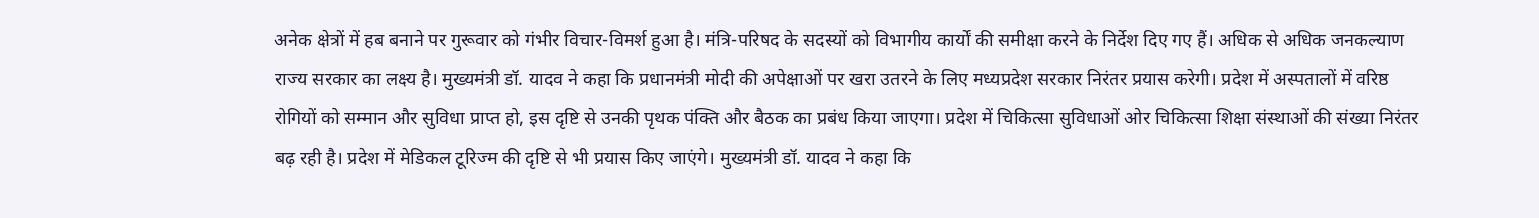अनेक क्षेत्रों में हब बनाने पर गुरूवार को गंभीर विचार-विमर्श हुआ है। मंत्रि-परिषद के सदस्यों को विभागीय कार्यों की समीक्षा करने के निर्देश दिए गए हैं। अधिक से अधिक जनकल्याण राज्य सरकार का लक्ष्य है। मुख्यमंत्री डॉ. यादव ने कहा कि प्रधानमंत्री मोदी की अपेक्षाओं पर खरा उतरने के लिए मध्यप्रदेश सरकार निरंतर प्रयास करेगी। प्रदेश में अस्पतालों में वरिष्ठ रोगियों को सम्मान और सुविधा प्राप्त हो, इस दृष्टि से उनकी पृथक पंक्ति और बैठक का प्रबंध किया जाएगा। प्रदेश में चिकित्सा सुविधाओं ओर चिकित्सा शिक्षा संस्थाओं की संख्या निरंतर बढ़ रही है। प्रदेश में मेडिकल टूरिज्म की दृष्टि से भी प्रयास किए जाएंगे। मुख्यमंत्री डॉ. यादव ने कहा कि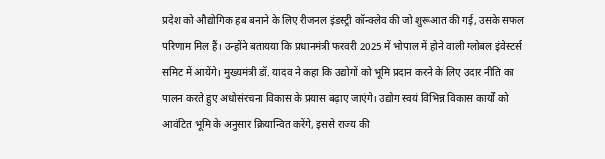प्रदेश को औद्योगिक हब बनाने के लिए रीजनल इंडस्ट्री कॉन्क्लेव की जो शुरूआत की गई, उसके सफल परिणाम मिल हैं। उन्होंने बतायया कि प्रधानमंत्री फरवरी 2025 में भोपाल में होने वाली ग्लोबल इंवेस्टर्स समिट में आयेंगे। मुख्यमंत्री डॉ. यादव ने कहा कि उद्योगों को भूमि प्रदान करने के लिए उदार नीति का पालन करते हुए अधोसंरचना विकास के प्रयास बढ़ाए जाएंगे। उद्योग स्वयं विभिन्न विकास कार्यों को आवंटित भूमि के अनुसार क्रियान्वित करेंगे, इससे राज्य की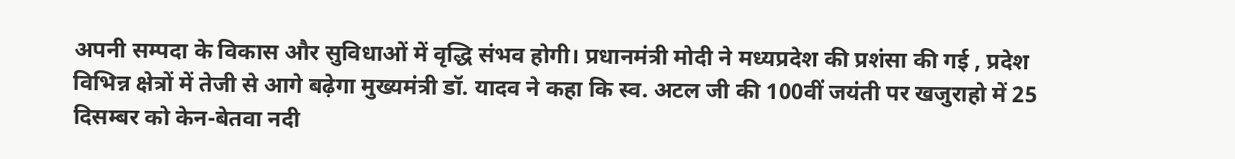अपनी सम्पदा के विकास और सुविधाओं में वृद्धि संभव होगी। प्रधानमंत्री मोदी ने मध्यप्रदेश की प्रशंसा की गई , प्रदेश विभिन्न क्षेत्रों में तेजी से आगे बढ़ेगा मुख्यमंत्री डॉ. यादव ने कहा कि स्व. अटल जी की 100वीं जयंती पर खजुराहो में 25 दिसम्बर को केन-बेतवा नदी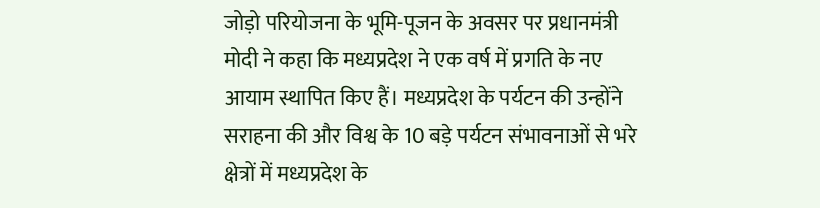जोड़ो परियोजना के भूमि-पूजन के अवसर पर प्रधानमंत्री मोदी ने कहा कि मध्यप्रदेश ने एक वर्ष में प्रगति के नए आयाम स्थापित किए हैं। मध्यप्रदेश के पर्यटन की उन्होंने सराहना की और विश्व के 10 बड़े पर्यटन संभावनाओं से भरे क्षेत्रों में मध्यप्रदेश के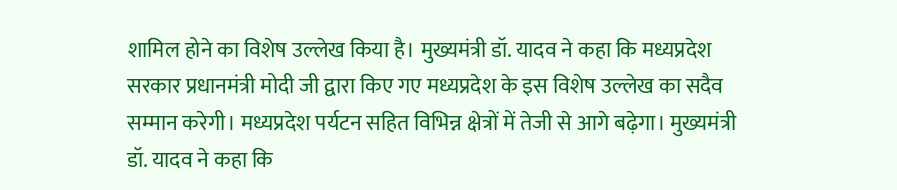शामिल होने का विशेष उल्लेख किया है। मुख्यमंत्री डॉ. यादव ने कहा कि मध्यप्रदेश सरकार प्रधानमंत्री मोदी जी द्वारा किए गए मध्यप्रदेश के इस विशेष उल्लेख का सदैव सम्मान करेगी। मध्यप्रदेश पर्यटन सहित विभिन्न क्षेत्रों में तेजी से आगे बढ़ेगा। मुख्यमंत्री डॉ. यादव ने कहा कि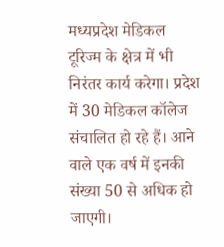मध्यप्रदेश मेडिकल टूरिज्म के क्षेत्र में भी निरंतर कार्य करेगा। प्रदेश में 30 मेडिकल कॉलेज संचालित हो रहे हैं। आने वाले एक वर्ष में इनकी संख्या 50 से अधिक हो जाएगी।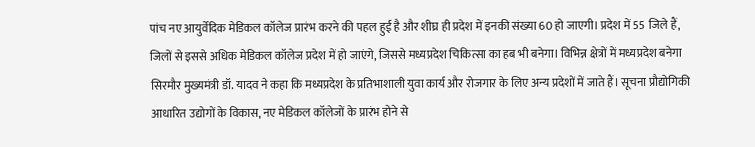पांच नए आयुर्वेदिक मेडिकल कॉलेज प्रारंभ करने की पहल हुई है और शीघ्र ही प्रदेश में इनकी संख्या 60 हो जाएगी। प्रदेश में 55 जिले हैं, जिलों से इससे अधिक मेडिकल कॉलेज प्रदेश में हो जाएंगे, जिससे मध्यप्रदेश चिकित्सा का हब भी बनेगा। विभिन्न क्षेत्रों में मध्यप्रदेश बनेगा सिरमौर मुख्यमंत्री डॉ. यादव ने कहा कि मध्यप्रदेश के प्रतिभाशाली युवा कार्य और रोजगार के लिए अन्य प्रदेशों में जाते हैं। सूचना प्रौद्योगिकी आधारित उद्योगों के विकास, नए मेडिकल कॉलेजों के प्रारंभ होने से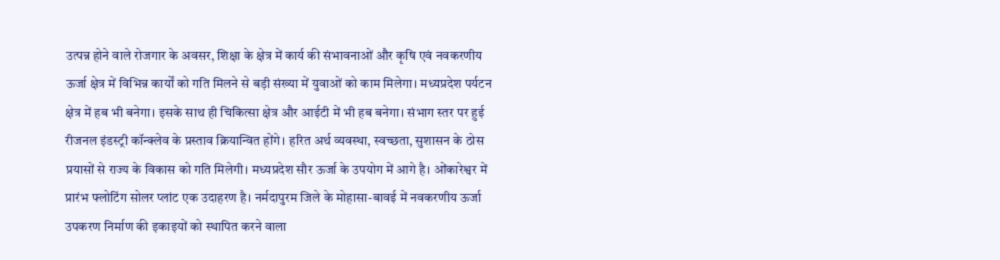उत्पन्न होने वाले रोजगार के अवसर, शिक्षा के क्षेत्र में कार्य की संभावनाओं और कृषि एवं नवकरणीय ऊर्जा क्षेत्र में विभिन्न कार्यों को गति मिलने से बड़ी संख्या में युवाओं को काम मिलेगा। मध्यप्रदेश पर्यटन क्षेत्र में हब भी बनेगा। इसके साथ ही चिकित्सा क्षेत्र और आईटी में भी हब बनेगा। संभाग स्तर पर हुई रीजनल इंडस्ट्री कॉन्क्लेव के प्रस्ताव क्रियान्वित होंगे। हरित अर्थ व्यवस्था, स्वच्छता, सुशासन के ठोस प्रयासों से राज्य के विकास को गति मिलेगी। मध्यप्रदेश सौर ऊर्जा के उपयोग में आगे है। ओंकारेश्वर में प्रारंभ फ्लोटिंग सोलर प्लांट एक उदाहरण है। नर्मदापुरम जिले के मोहासा-बावई में नवकरणीय ऊर्जा उपकरण निर्माण की इकाइयों को स्थापित करने वाला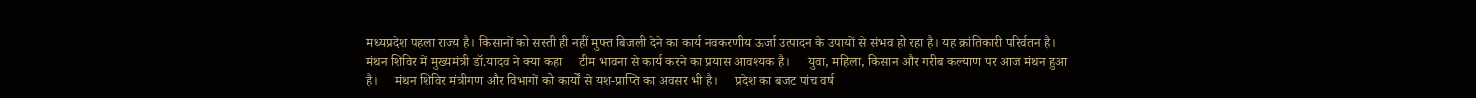मध्यप्रदेश पहला राज्य है। किसानों को सस्ती ही नहीं मुफ्त बिजली देने का कार्य नवकरणीय ऊर्जा उत्पादन के उपायों से संभव हो रहा है। यह क्रांतिकारी परिर्वतन है। मंथन शिविर में मुख्यमंत्री डॉ.यादव ने क्या कहा     टीम भावना से कार्य करने का प्रयास आवश्यक है।     युवा, महिला, किसान और गरीब कल्याण पर आज मंथन हुआ है।     मंथन शिविर मंत्रीगण और विभागों को कार्यों से यश-प्राप्ति का अवसर भी है।     प्रदेश का बजट पांच वर्ष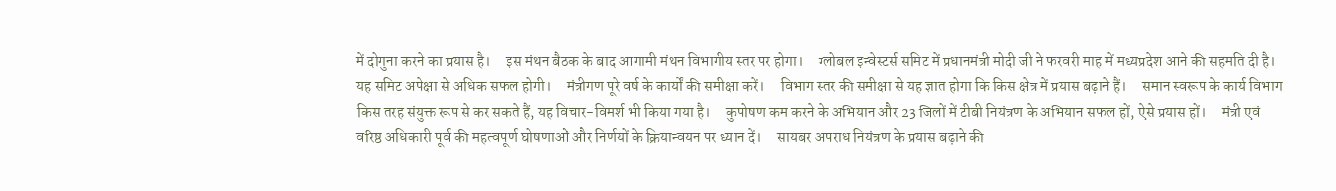में दोगुना करने का प्रयास है।     इस मंथन बैठक के बाद आगामी मंथन विभागीय स्तर पर होगा।     ग्लोबल इन्वेस्टर्स समिट में प्रधानमंत्री मोदी जी ने फरवरी माह में मध्यप्रदेश आने की सहमति दी है। यह समिट अपेक्षा से अधिक सफल होगी।     मंत्रीगण पूरे वर्ष के कार्यों की समीक्षा करें।     विभाग स्तर की समीक्षा से यह ज्ञात होगा कि किस क्षेत्र में प्रयास बढ़ाने हैं।     समान स्वरूप के कार्य विभाग किस तरह संयुक्त रूप से कर सकते हैं, यह विचार-विमर्श भी किया गया है।     कुपोषण कम करने के अभियान और 23 जिलों में टीबी नियंत्रण के अभियान सफल हों, ऐसे प्रयास हों।     मंत्री एवं वरिष्ठ अधिकारी पूर्व की महत्वपूर्ण घोषणाओं और निर्णयों के क्रियान्वयन पर ध्यान दें।     सायबर अपराध नियंत्रण के प्रयास बढ़ाने की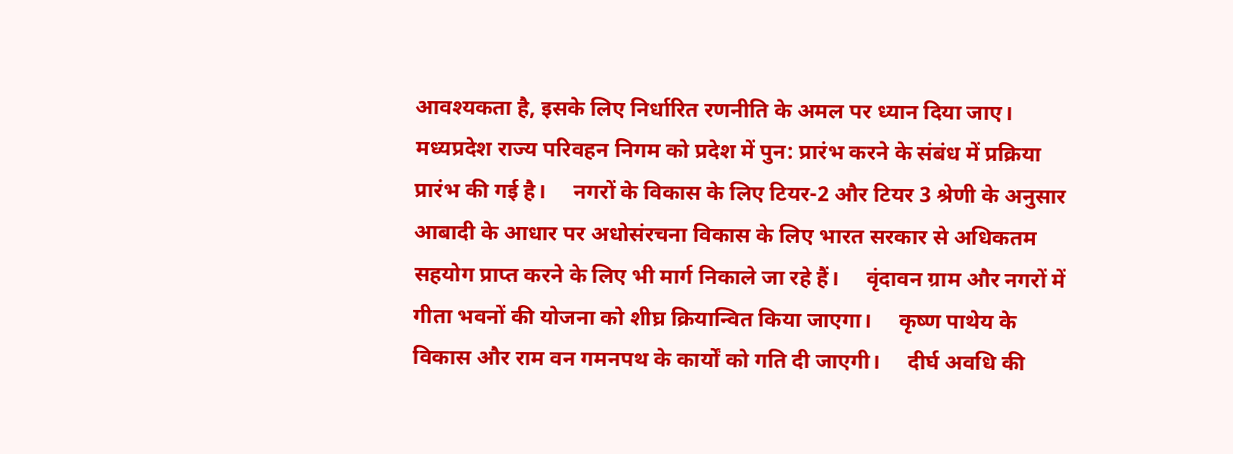आवश्यकता है, इसके लिए निर्धारित रणनीति के अमल पर ध्यान दिया जाए।     मध्यप्रदेश राज्य परिवहन निगम को प्रदेश में पुन: प्रारंभ करने के संबंध में प्रक्रिया प्रारंभ की गई है।     नगरों के विकास के लिए टियर-2 और टियर 3 श्रेणी के अनुसार आबादी के आधार पर अधोसंरचना विकास के लिए भारत सरकार से अधिकतम सहयोग प्राप्त करने के लिए भी मार्ग निकाले जा रहे हैं।     वृंदावन ग्राम और नगरों में गीता भवनों की योजना को शीघ्र क्रियान्वित किया जाएगा।     कृष्ण पाथेय के विकास और राम वन गमनपथ के कार्यों को गति दी जाएगी।     दीर्घ अवधि की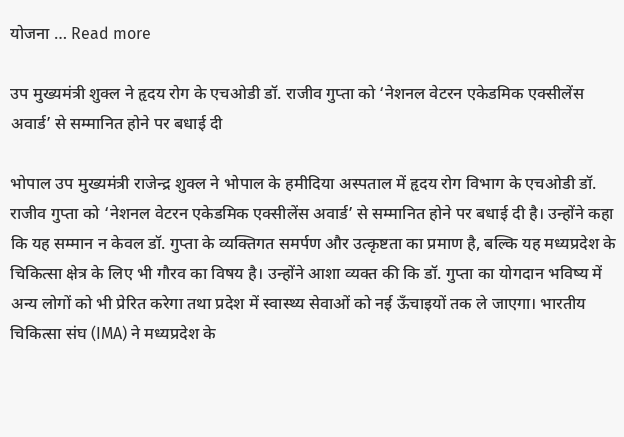योजना … Read more

उप मुख्यमंत्री शुक्ल ने हृदय रोग के एचओडी डॉ. राजीव गुप्ता को ‘नेशनल वेटरन एकेडमिक एक्सीलेंस अवार्ड’ से सम्मानित होने पर बधाई दी

भोपाल उप मुख्यमंत्री राजेन्द्र शुक्ल ने भोपाल के हमीदिया अस्पताल में हृदय रोग विभाग के एचओडी डॉ. राजीव गुप्ता को ‘नेशनल वेटरन एकेडमिक एक्सीलेंस अवार्ड’ से सम्मानित होने पर बधाई दी है। उन्होंने कहा कि यह सम्मान न केवल डॉ. गुप्ता के व्यक्तिगत समर्पण और उत्कृष्टता का प्रमाण है, बल्कि यह मध्यप्रदेश के चिकित्सा क्षेत्र के लिए भी गौरव का विषय है। उन्होंने आशा व्यक्त की कि डॉ. गुप्ता का योगदान भविष्य में अन्य लोगों को भी प्रेरित करेगा तथा प्रदेश में स्वास्थ्य सेवाओं को नई ऊँचाइयों तक ले जाएगा। भारतीय चिकित्सा संघ (IMA) ने मध्यप्रदेश के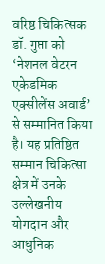वरिष्ठ चिकित्सक डॉ. गुप्ता को ‘नेशनल वेटरन एकेडमिक एक्सीलेंस अवार्ड’ से सम्मानित किया है। यह प्रतिष्ठित सम्मान चिकित्सा क्षेत्र में उनके उल्लेखनीय योगदान और आधुनिक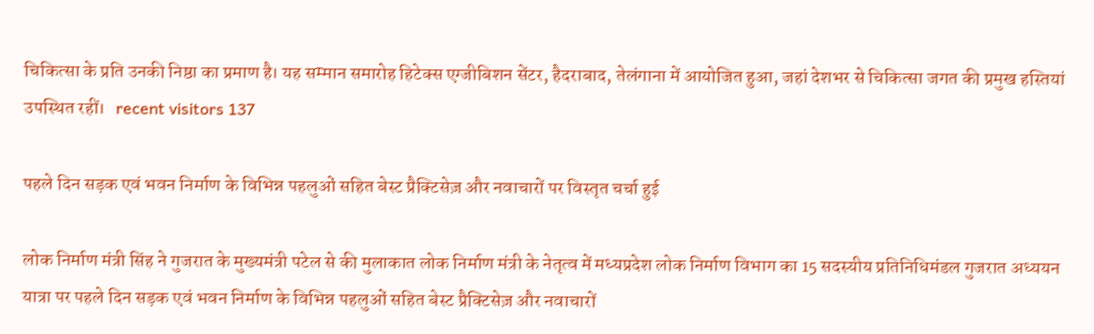चिकित्सा के प्रति उनकी निष्ठा का प्रमाण है। यह सम्मान समारोह हिटेक्स एग्जीबिशन सेंटर, हैदराबाद, तेलंगाना में आयोजित हुआ, जहां देशभर से चिकित्सा जगत की प्रमुख हस्तियां उपस्थित रहीं।   recent visitors 137

पहले दिन सड़क एवं भवन निर्माण के विभिन्न पहलुओं सहित बेस्ट प्रैक्टिसेज़ और नवाचारों पर विस्तृत चर्चा हुई

लोक निर्माण मंत्री सिंह ने गुजरात के मुख्यमंत्री पटेल से की मुलाकात लोक निर्माण मंत्री के नेतृत्व में मध्यप्रदेश लोक निर्माण विभाग का 15 सदस्यीय प्रतिनिधिमंडल गुजरात अध्ययन यात्रा पर पहले दिन सड़क एवं भवन निर्माण के विभिन्न पहलुओं सहित बेस्ट प्रैक्टिसेज़ और नवाचारों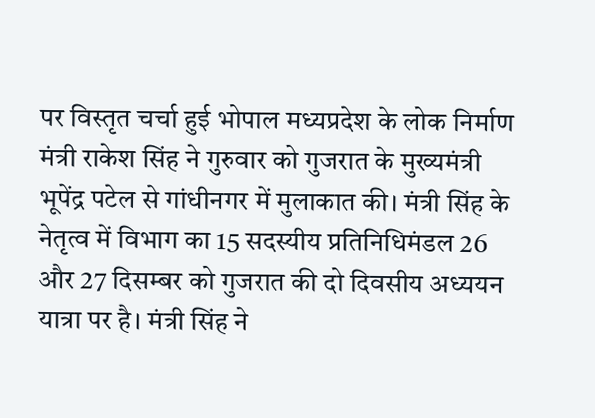पर विस्तृत चर्चा हुई भोपाल मध्यप्रदेश के लोक निर्माण मंत्री राकेश सिंह ने गुरुवार को गुजरात के मुख्यमंत्री भूपेंद्र पटेल से गांधीनगर में मुलाकात की। मंत्री सिंह के नेतृत्व में विभाग का 15 सदस्यीय प्रतिनिधिमंडल 26 और 27 दिसम्बर को गुजरात की दो दिवसीय अध्ययन यात्रा पर है। मंत्री सिंह ने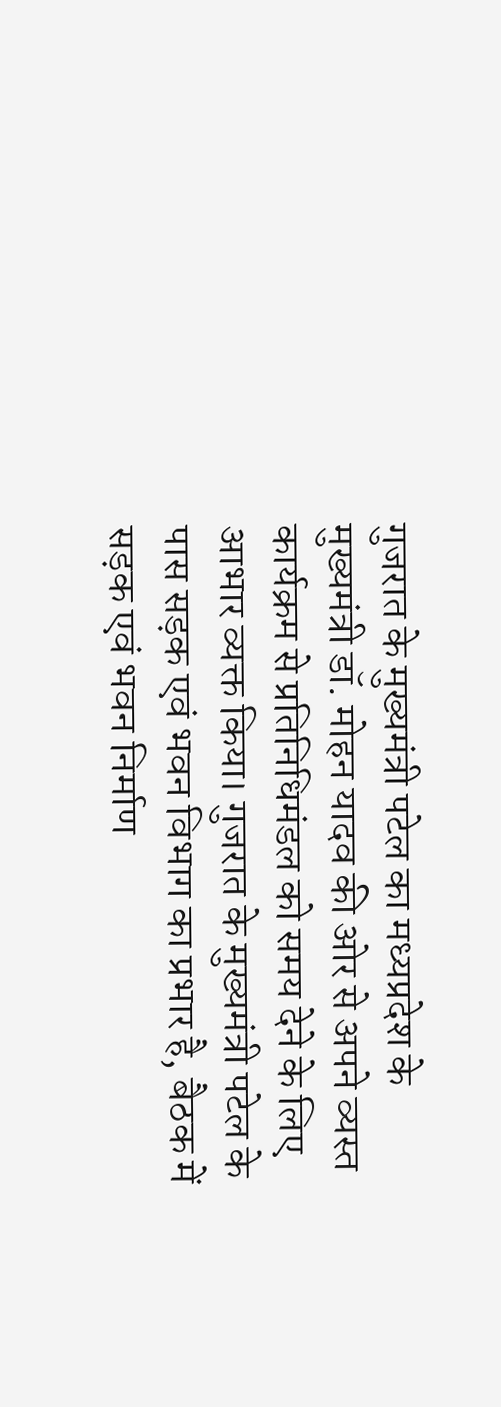गुजरात के मुख्यमंत्री पटेल का मध्यप्रदेश के मुख्यमंत्री डॉ. मोहन यादव की ओर से अपने व्यस्त कार्यक्रम से प्रतिनिधिमंडल को समय देने के लिए आभार व्यक्त किया। गुजरात के मुख्यमंत्री पटेल के पास सड़क एवं भवन विभाग का प्रभार है, बैठक में सड़क एवं भवन निर्माण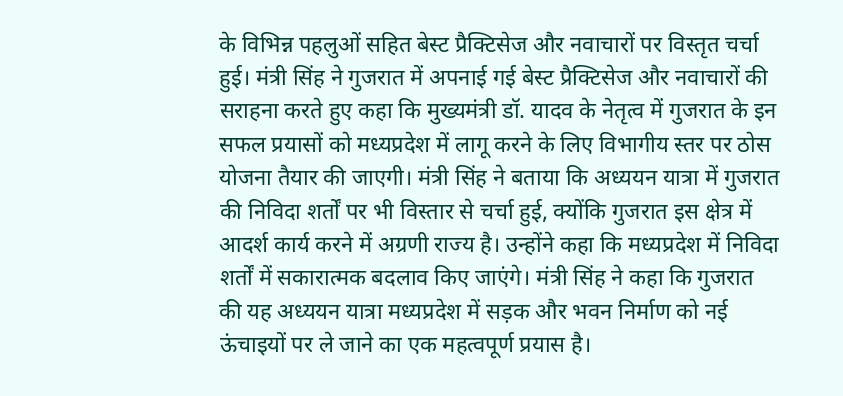के विभिन्न पहलुओं सहित बेस्ट प्रैक्टिसेज और नवाचारों पर विस्तृत चर्चा हुई। मंत्री सिंह ने गुजरात में अपनाई गई बेस्ट प्रैक्टिसेज और नवाचारों की सराहना करते हुए कहा कि मुख्यमंत्री डॉ. यादव के नेतृत्व में गुजरात के इन सफल प्रयासों को मध्यप्रदेश में लागू करने के लिए विभागीय स्तर पर ठोस योजना तैयार की जाएगी। मंत्री सिंह ने बताया कि अध्ययन यात्रा में गुजरात की निविदा शर्तों पर भी विस्तार से चर्चा हुई, क्योंकि गुजरात इस क्षेत्र में आदर्श कार्य करने में अग्रणी राज्य है। उन्होंने कहा कि मध्यप्रदेश में निविदा शर्तों में सकारात्मक बदलाव किए जाएंगे। मंत्री सिंह ने कहा कि गुजरात की यह अध्ययन यात्रा मध्यप्रदेश में सड़क और भवन निर्माण को नई ऊंचाइयों पर ले जाने का एक महत्वपूर्ण प्रयास है।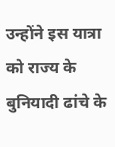उन्होंने इस यात्रा को राज्य के बुनियादी ढांचे के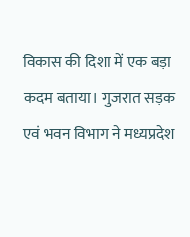विकास की दिशा में एक बड़ा कदम बताया। गुजरात सड़क एवं भवन विभाग ने मध्यप्रदेश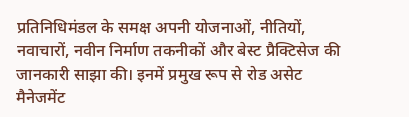प्रतिनिधिमंडल के समक्ष अपनी योजनाओं, नीतियों, नवाचारों, नवीन निर्माण तकनीकों और बेस्ट प्रैक्टिसेज की जानकारी साझा की। इनमें प्रमुख रूप से रोड असेट मैनेजमेंट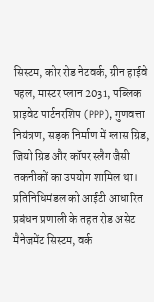सिस्टम, कोर रोड नेटवर्क, ग्रीन हाईवे पहल, मास्टर प्लान 2031, पब्लिक प्राइवेट पार्टनरशिप (PPP), गुणवत्ता नियंत्रण, सड़क निर्माण में ग्लास ग्रिड, जियो ग्रिड और कॉपर स्लैग जैसी तकनीकों का उपयोग शामिल था। प्रतिनिधिमंडल को आईटी आधारित प्रबंधन प्रणाली के तहत रोड असेट मैनेजमेंट सिस्टम, वर्क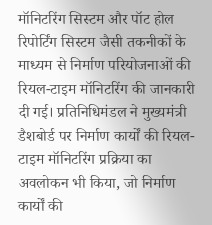मॉनिटरिंग सिस्टम और पॉट होल रिपोर्टिंग सिस्टम जैसी तकनीकों के माध्यम से निर्माण परियोजनाओं की रियल-टाइम मॉनिटरिंग की जानकारी दी गई। प्रतिनिधिमंडल ने मुख्यमंत्री डैशबोर्ड पर निर्माण कार्यों की रियल-टाइम मॉनिटरिंग प्रक्रिया का अवलोकन भी किया, जो निर्माण कार्यों की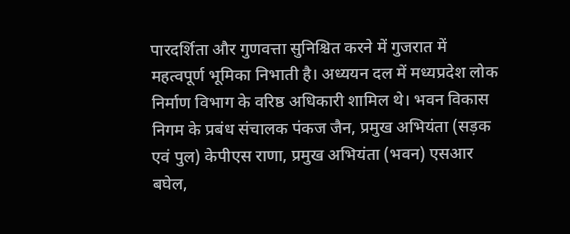पारदर्शिता और गुणवत्ता सुनिश्चित करने में गुजरात में महत्वपूर्ण भूमिका निभाती है। अध्ययन दल में मध्यप्रदेश लोक निर्माण विभाग के वरिष्ठ अधिकारी शामिल थे। भवन विकास निगम के प्रबंध संचालक पंकज जैन, प्रमुख अभियंता (सड़क एवं पुल) केपीएस राणा, प्रमुख अभियंता (भवन) एसआर बघेल,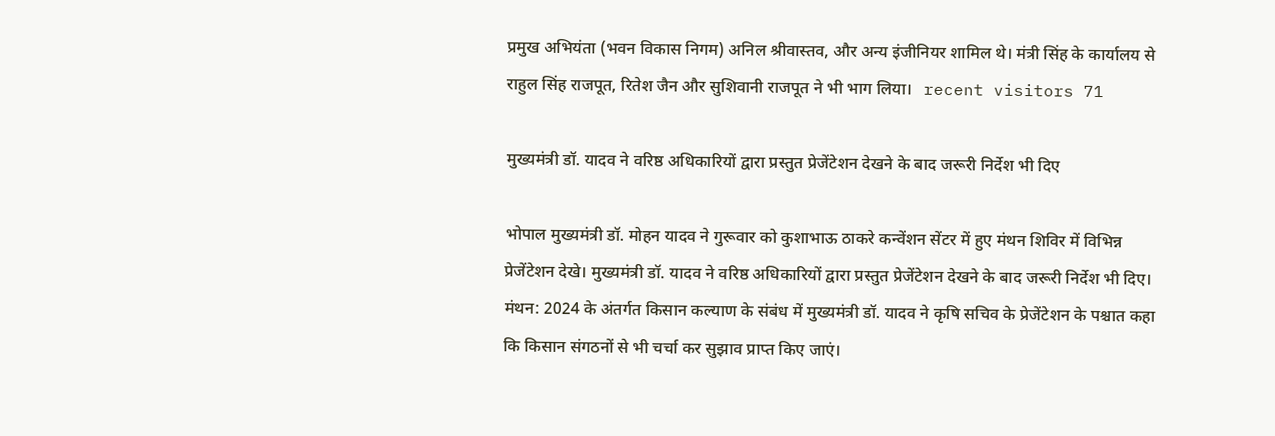प्रमुख अभियंता (भवन विकास निगम) अनिल श्रीवास्तव, और अन्य इंजीनियर शामिल थे। मंत्री सिंह के कार्यालय से राहुल सिंह राजपूत, रितेश जैन और सुशिवानी राजपूत ने भी भाग लिया।   recent visitors 71

मुख्यमंत्री डॉ. यादव ने वरिष्ठ अधिकारियों द्वारा प्रस्तुत प्रेजेंटेशन देखने के बाद जरूरी निर्देश भी दिए

भोपाल मुख्यमंत्री डॉ. मोहन यादव ने गुरूवार को कुशाभाऊ ठाकरे कन्वेंशन सेंटर में हुए मंथन शिविर में विभिन्न प्रेजेंटेशन देखे। मुख्यमंत्री डॉ. यादव ने वरिष्ठ अधिकारियों द्वारा प्रस्तुत प्रेजेंटेशन देखने के बाद जरूरी निर्देश भी दिए।     मंथन: 2024 के अंतर्गत किसान कल्याण के संबंध में मुख्यमंत्री डॉ. यादव ने कृषि सचिव के प्रेजेंटेशन के पश्चात कहा कि किसान संगठनों से भी चर्चा कर सुझाव प्राप्त किए जाएं।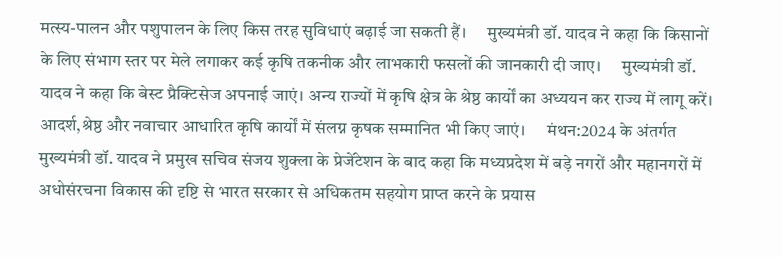मत्स्य-पालन और पशुपालन के लिए किस तरह सुविधाएं बढ़ाई जा सकती हैं।     मुख्यमंत्री डॉ. यादव ने कहा कि किसानों के लिए संभाग स्तर पर मेले लगाकर कई कृषि तकनीक और लाभकारी फसलों की जानकारी दी जाए।     मुख्यमंत्री डॉ. यादव ने कहा कि बेस्ट प्रैक्टिसेज अपनाई जाएं। अन्य राज्यों में कृषि क्षेत्र के श्रेष्ठ कार्यों का अध्ययन कर राज्य में लागू करें।     आदर्श,श्रेष्ठ और नवाचार आधारित कृषि कार्यों में संलग्न कृषक सम्मानित भी किए जाएं।     मंथन:2024 के अंतर्गत मुख्यमंत्री डॉ. यादव ने प्रमुख सचिव संजय शुक्ला के प्रेजेंटेशन के बाद कहा कि मध्यप्रदेश में बड़े नगरों और महानगरों में अधोसंरचना विकास की दृष्टि से भारत सरकार से अधिकतम सहयोग प्राप्त करने के प्रयास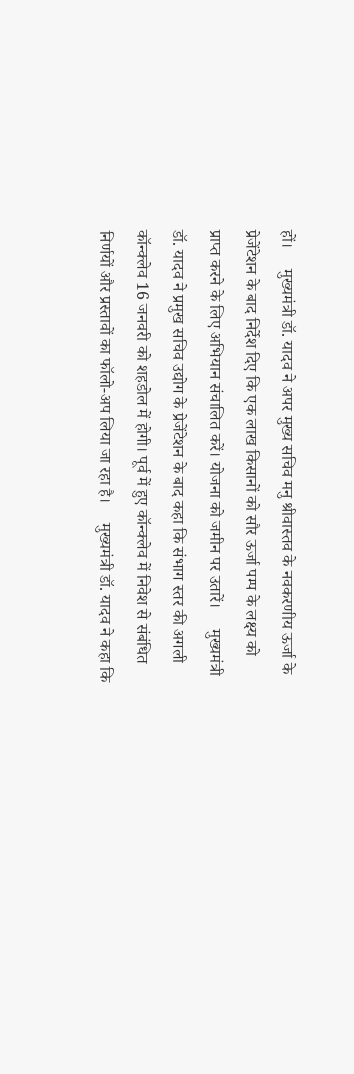हों।     मुख्यमंत्री डॉ. यादव ने अपर मुख्य सचिव मनु श्रीवास्तव के नवकरणीय ऊर्जा के प्रेजेंटेशन के बाद निर्देश दिए कि एक लाख किसानों को सौर ऊर्जा पम्प के लक्ष्य को प्राप्त करने के लिए अभियान संचालित करें। योजना को जमीन पर उतारें।     मुख्यमंत्री डॉ. यादव ने प्रमुख सचिव उद्योग के प्रेजेंटेशन के बाद कहा कि संभाग स्तर की अगली कॉन्क्लेव 16 जनवरी को शहडोल में होगी। पूर्व में हुए कॉन्क्लेव में निवेश से संबंधित निर्णयों और प्रस्तावों का फॉलो-अप लिया जा रहा है।     मुख्यमंत्री डॉ. यादव ने कहा कि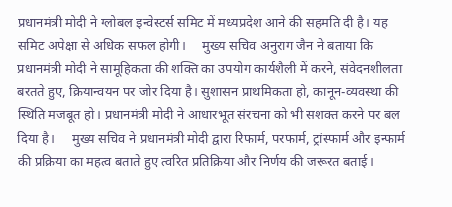प्रधानमंत्री मोदी ने ग्लोबल इन्वेस्टर्स समिट में मध्यप्रदेश आने की सहमति दी है। यह समिट अपेक्षा से अधिक सफल होगी।     मुख्य सचिव‍ अनुराग जैन ने बताया कि प्रधानमंत्री मोदी ने सामूहिकता की शक्ति का उपयोग कार्यशैली में करने, संवेदनशीलता बरतते हुए, क्रियान्वयन पर जोर दिया है। सुशासन प्राथमिकता हो, कानून-व्यवस्था की स्थिति मजबूत हो। प्रधानमंत्री मोदी ने आधारभूत संरचना को भी सशक्त करने पर बल दिया है।     मुख्य सचिव ने प्रधानमंत्री मोदी द्वारा रिफार्म, परफार्म, ट्रांस्फार्म और इन्फार्म की प्रक्रिया का महत्व बताते हुए त्वरित प्रतिक्रिया और निर्णय की जरूरत बताई।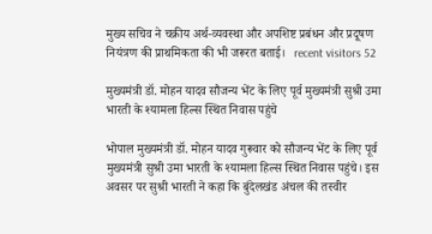मुख्य सचिव ने चक्रीय अर्थ-व्यवस्था और अपशिष्ट प्रबंधन और प्रदूषण नियंत्रण की प्राथमिकता की भी जरूरत बताई।   recent visitors 52

मुख्यमंत्री डॉ. मोहन यादव सौजन्य भेंट के लिए पूर्व मुख्यमंत्री सुश्री उमा भारती के श्यामला हिल्स स्थित निवास पहुंचे

भोपाल मुख्यमंत्री डॉ. मोहन यादव गुरूवार को सौजन्य भेंट के लिए पूर्व मुख्यमंत्री सुश्री उमा भारती के श्यामला हिल्स स्थित निवास पहुंचे। इस अवसर पर सुश्री भारती ने कहा कि बुंदेलखंड अंचल की तस्वीर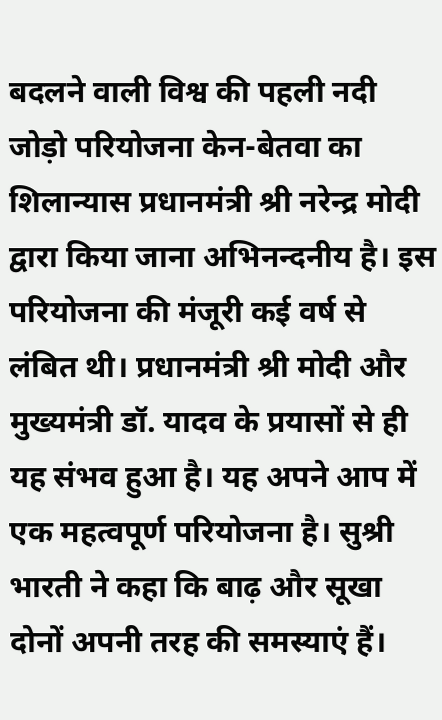बदलने वाली विश्व की पहली नदी जोड़ो परियोजना केन-बेतवा का शिलान्यास प्रधानमंत्री श्री नरेन्द्र मोदी द्वारा किया जाना अभिनन्दनीय है। इस परियोजना की मंजूरी कई वर्ष से लंबित थी। प्रधानमंत्री श्री मोदी और मुख्यमंत्री डॉ. यादव के प्रयासों से ही यह संभव हुआ है। यह अपने आप में एक महत्वपूर्ण परियोजना है। सुश्री भारती ने कहा कि बाढ़ और सूखा दोनों अपनी तरह की समस्याएं हैं।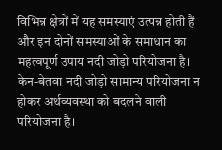विभिन्न क्षेत्रों में यह समस्याएं उत्पन्न होती हैं और इन दोनों समस्याओं के समाधान का महत्वपूर्ण उपाय नदी जोड़ो परियोजना है। केन-बेतवा नदी जोड़ो सामान्य परियोजना न होकर अर्थव्यवस्था को बदलने वाली परियोजना है।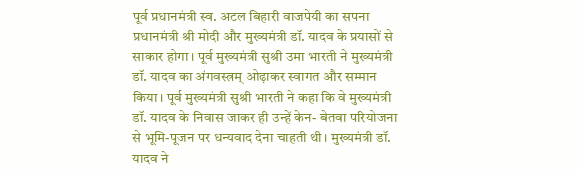पूर्व प्रधानमंत्री स्व. अटल बिहारी वाजपेयी का सपना प्रधानमंत्री श्री मोदी और मुख्यमंत्री डॉ. यादव के प्रयासों से साकार होगा। पूर्व मुख्यमंत्री सुश्री उमा भारती ने मुख्यमंत्री डॉ. यादव का अंगवस्त्रम् ओढ़ाकर स्वागत और सम्मान किया। पूर्व मुख्यमंत्री सुश्री भारती ने कहा कि वे मुख्यमंत्री डॉ. यादव के निवास जाकर ही उन्हें केन- बेतवा परियोजना से भूमि-पूजन पर धन्यवाद देना चाहती थी। मुख्यमंत्री डॉ. यादव ने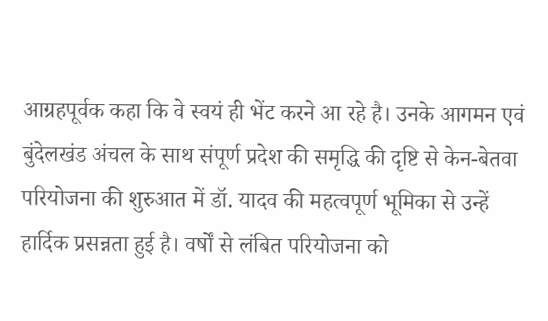आग्रहपूर्वक कहा कि वे स्वयं ही भेंट करने आ रहे है। उनके आगमन एवं बुंदेलखंड अंचल के साथ संपूर्ण प्रदेश की समृद्धि की दृष्टि से केन-बेतवा परियोजना की शुरुआत में डॉ. यादव की महत्वपूर्ण भूमिका से उन्हें हार्दिक प्रसन्नता हुई है। वर्षों से लंबित परियोजना को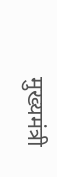मुख्यमंत्री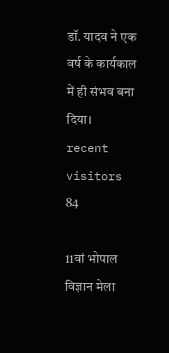डॉ. यादव ने एक वर्ष के कार्यकाल में ही संभव बना दिया।   recent visitors 84

11वां भोपाल विज्ञान मेला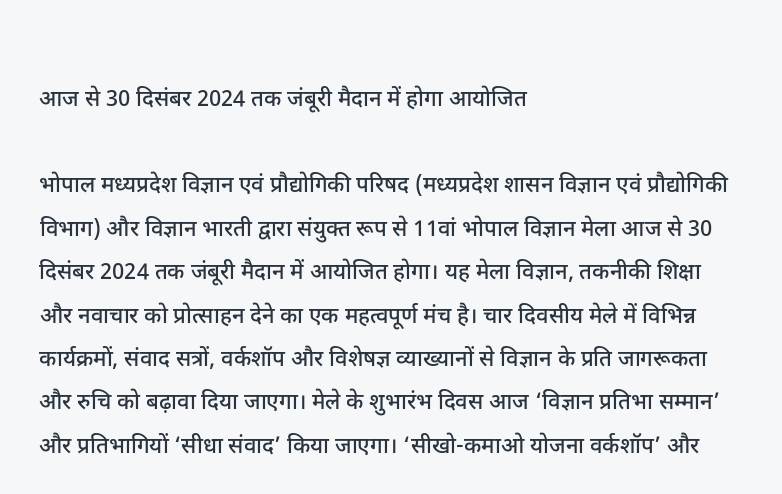आज से 30 दिसंबर 2024 तक जंबूरी मैदान में होगा आयोजित

भोपाल मध्यप्रदेश विज्ञान एवं प्रौद्योगिकी परिषद (मध्यप्रदेश शासन विज्ञान एवं प्रौद्योगिकी विभाग) और विज्ञान भारती द्वारा संयुक्त रूप से 11वां भोपाल विज्ञान मेला आज से 30 दिसंबर 2024 तक जंबूरी मैदान में आयोजित होगा। यह मेला विज्ञान, तकनीकी शिक्षा और नवाचार को प्रोत्साहन देने का एक महत्वपूर्ण मंच है। चार दिवसीय मेले में विभिन्न कार्यक्रमों, संवाद सत्रों, वर्कशॉप और विशेषज्ञ व्याख्यानों से विज्ञान के प्रति जागरूकता और रुचि को बढ़ावा दिया जाएगा। मेले के शुभारंभ दिवस आज ‘विज्ञान प्रतिभा सम्मान’ और प्रतिभागियों ‘सीधा संवाद’ किया जाएगा। ‘सीखो-कमाओ योजना वर्कशॉप’ और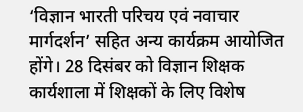‘विज्ञान भारती परिचय एवं नवाचार मार्गदर्शन’ सहित अन्य कार्यक्रम आयोजित होंगे। 28 दिसंबर को विज्ञान शिक्षक कार्यशाला में शिक्षकों के लिए विशेष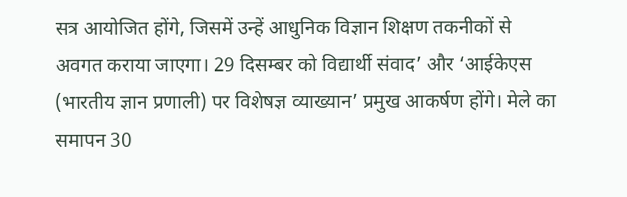सत्र आयोजित होंगे, जिसमें उन्हें आधुनिक विज्ञान शिक्षण तकनीकों से अवगत कराया जाएगा। 29 दिसम्बर को विद्यार्थी संवाद’ और ‘आईकेएस (भारतीय ज्ञान प्रणाली) पर विशेषज्ञ व्याख्यान’ प्रमुख आकर्षण होंगे। मेले का समापन 30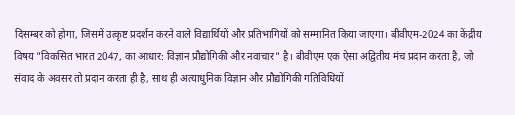दिसम्बर को होगा, जिसमें उत्कृष्ट प्रदर्शन करने वाले विद्यार्थियों और प्रतिभागियों को सम्मानित किया जाएगा। बीवीएम-2024 का केंद्रीय विषय "विकसित भारत 2047, का आधार: विज्ञान प्रौद्योगिकी और नवाचार" है। बीवीएम एक ऐसा अद्वितीय मंच प्रदान करता है, जो संवाद के अवसर तो प्रदान करता ही है, साथ ही अत्याधुनिक विज्ञान और प्रौद्योगिकी गतिविधियों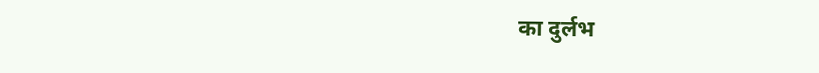का दुर्लभ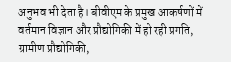अनुभव भी देता है। बीवीएम के प्रमुख आकर्षणों में वर्तमान विज्ञान और प्रौद्योगिकी में हो रही प्रगति, ग्रामीण प्रौद्योगिकी,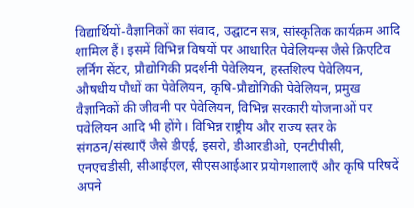विद्यार्थियों-वैज्ञानिकों का संवाद, उद्घाटन सत्र, सांस्कृतिक कार्यक्रम आदि शामिल हैं। इसमें विभिन्न विषयों पर आधारित पेवेलियन्स जैसे क्रिएटिव लर्निंग सेंटर, प्रौद्योगिकी प्रदर्शनी पेवेलियन, हस्तशिल्प पेवेलियन, औषधीय पौधों का पेवेलियन, कृषि-प्रौद्योगिकी पेवेलियन, प्रमुख वैज्ञानिकों की जीवनी पर पेवेलियन, विभिन्न सरकारी योजनाओं पर पवेलियन आदि भी होंगे। विभिन्न राष्ट्रीय और राज्य स्तर के संगठन/संस्थाएँ जैसे डीएई, इसरो, डीआरडीओ, एनटीपीसी, एनएचडीसी, सीआईएल, सीएसआईआर प्रयोगशालाएँ और कृषि परिषदें अपने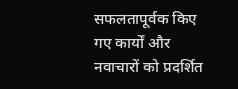सफलतापूर्वक किए गए कार्यों और नवाचारों को प्रदर्शित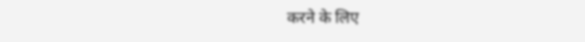करने के लिए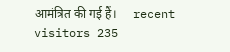आमंत्रित की गई हैं।     recent visitors 235